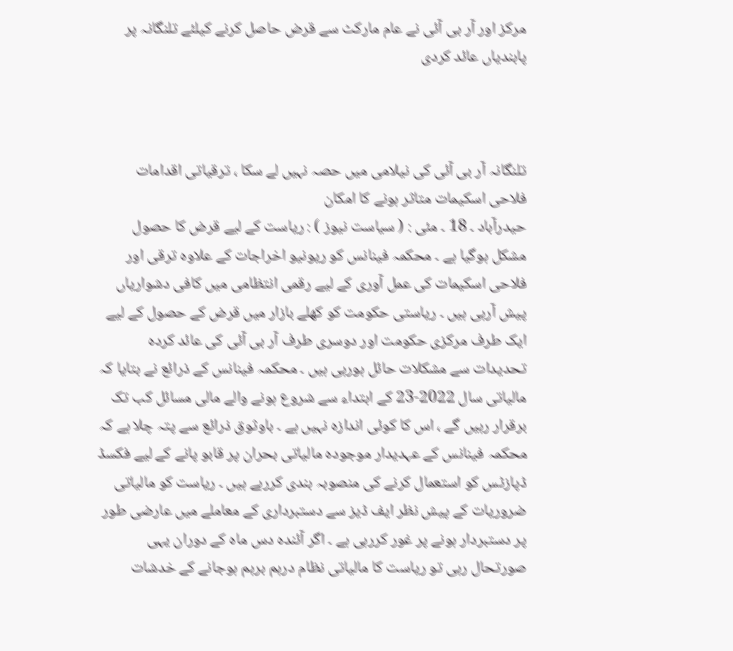مرکز اور آر بی آئی نے عام مارکٹ سے قرض حاصل کرنے کیلئے تلنگانہ پر پابندیاں عائد کردی



تلنگانہ آر بی آئی کی نیلامی میں حصہ نہیں لے سکا ، ترقیاتی اقدامات فلاحی اسکیمات متاثر ہونے کا امکان
حیدرآباد ۔ 18 ۔ مئی : ( سیاست نیوز ) : ریاست کے لیے قرض کا حصول مشکل ہوگیا ہے ۔ محکمہ فینانس کو ریونیو اخراجات کے علاوہ ترقی اور فلاحی اسکیمات کی عمل آوری کے لیے رقمی انتظامی میں کافی دشواریاں پیش آرہی ہیں ۔ ریاستی حکومت کو کھلے بازار میں قرض کے حصول کے لیے ایک طرف مرکزی حکومت اور دوسری طرف آر بی آئی کی عائد کردہ تحدیدات سے مشکلات حائل ہورہی ہیں ۔ محکمہ فینانس کے ذرائع نے بتایا کہ مالیاتی سال 2022-23 کے ابتداء سے شروع ہونے والے مالی مسائل کب تک برقرار رہیں گے ، اس کا کوئی اندازہ نہیں ہے ۔ باوثوق ذرائع سے پتہ چلا ہے کہ محکمہ فینانس کے عہدیدار موجودہ مالیاتی بحران پر قابو پانے کے لیے فکسڈ ڈپازٹس کو استعمال کرنے کی منصوبہ بندی کررہے ہیں ۔ ریاست کو مالیاتی ضروریات کے پیش نظر ایف ڈیز سے دستبرداری کے معاملے میں عارضی طور پر دستبردار ہونے پر غور کررہی ہے ۔ اگر آئندہ دس ماہ کے دوران یہی صورتحال رہی تو ریاست کا مالیاتی نظام درہم برہم ہوجانے کے خدشات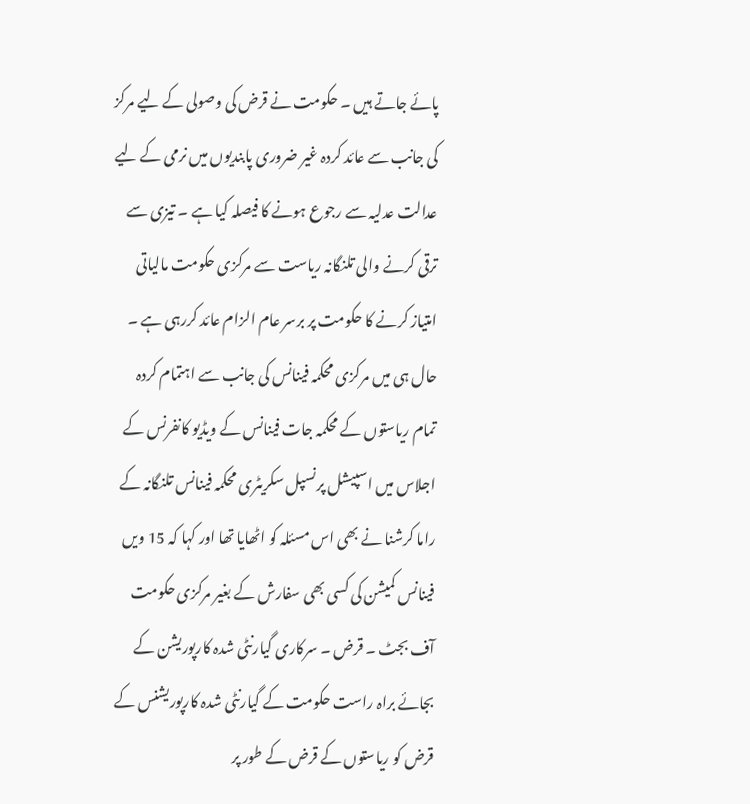پائے جاتے ہیں ۔ حکومت نے قرض کی وصولی کے لیے مرکز کی جانب سے عائد کردہ غیر ضروری پابندیوں میں نرمی کے لیے عدالت عدلیہ سے رجوع ہونے کا فیصلہ کیا ہے ۔ تیزی سے ترقی کرنے والی تلنگانہ ریاست سے مرکزی حکومت مالیاتی امتیاز کرنے کا حکومت پر برسر عام الزام عائد کررہی ہے ۔ حال ہی میں مرکزی محکمہ فینانس کی جانب سے اہتمام کردہ تمام ریاستوں کے محکمہ جات فینانس کے ویڈیو کانفرنس کے اجلاس میں اسپیشل پرنسپل سکریٹری محکمہ فینانس تلنگانہ کے راما کرشنا نے بھی اس مسئلہ کو اٹھایا تھا اور کہا کہ 15 ویں فینانس کمیشن کی کسی بھی سفارش کے بغیر مرکزی حکومت آف بجٹ ۔ قرض ۔ سرکاری گیارنٹی شدہ کارپوریشن کے بجائے براہ راست حکومت کے گیارنٹی شدہ کارپوریشنس کے قرض کو ریاستوں کے قرض کے طور پر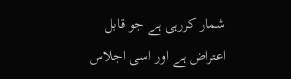شمار کررہی ہے جو قابل اعتراض ہے اور اسی اجلاس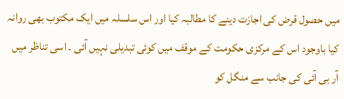میں حصول قرض کی اجازت دینے کا مطالبہ کیا اور اس سلسلہ میں ایک مکتوب بھی روانہ کیا باوجود اس کے مرکزی حکومت کے موقف میں کوئی تبدیلی نہیں آئی ۔ اسی تناظر میں آر بی آئی کی جانب سے منگل کو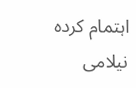اہتمام کردہ نیلامی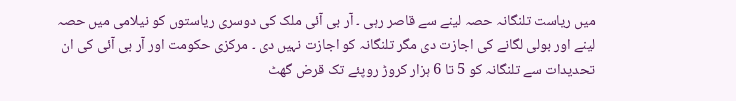میں ریاست تلنگانہ حصہ لینے سے قاصر رہی ۔ آر بی آئی ملک کی دوسری ریاستوں کو نیلامی میں حصہ لینے اور بولی لگانے کی اجازت دی مگر تلنگانہ کو اجازت نہیں دی ۔ مرکزی حکومت اور آر بی آئی کی ان تحدیدات سے تلنگانہ کو 5 تا 6 ہزار کروڑ روپئے تک قرض گھٹ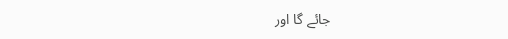جائے گا اور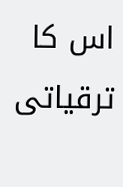اس کا ترقیاتی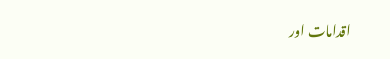اقدامات اور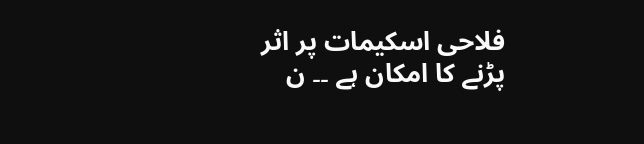فلاحی اسکیمات پر اثر پڑنے کا امکان ہے ۔۔ ن